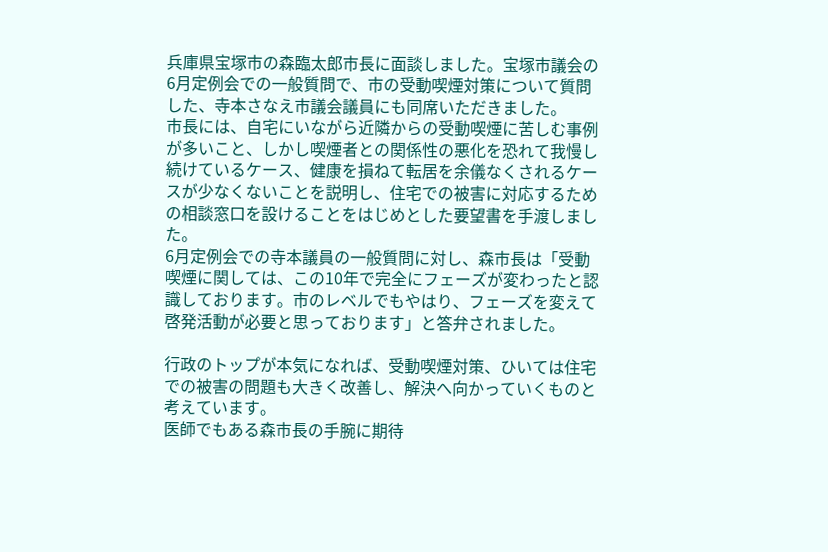兵庫県宝塚市の森臨太郎市長に面談しました。宝塚市議会の6月定例会での一般質問で、市の受動喫煙対策について質問した、寺本さなえ市議会議員にも同席いただきました。
市長には、自宅にいながら近隣からの受動喫煙に苦しむ事例が多いこと、しかし喫煙者との関係性の悪化を恐れて我慢し続けているケース、健康を損ねて転居を余儀なくされるケースが少なくないことを説明し、住宅での被害に対応するための相談窓口を設けることをはじめとした要望書を手渡しました。
6月定例会での寺本議員の一般質問に対し、森市長は「受動喫煙に関しては、この10年で完全にフェーズが変わったと認識しております。市のレベルでもやはり、フェーズを変えて啓発活動が必要と思っております」と答弁されました。

行政のトップが本気になれば、受動喫煙対策、ひいては住宅での被害の問題も大きく改善し、解決へ向かっていくものと考えています。
医師でもある森市長の手腕に期待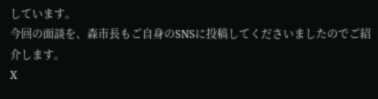しています。
今回の面談を、森市長もご自身のSNSに投稿してくださいましたのでご紹介します。
X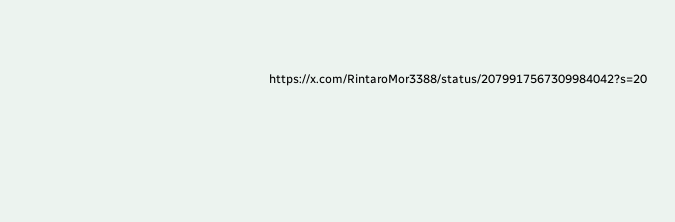https://x.com/RintaroMor3388/status/2079917567309984042?s=20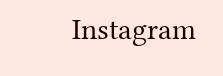Instagram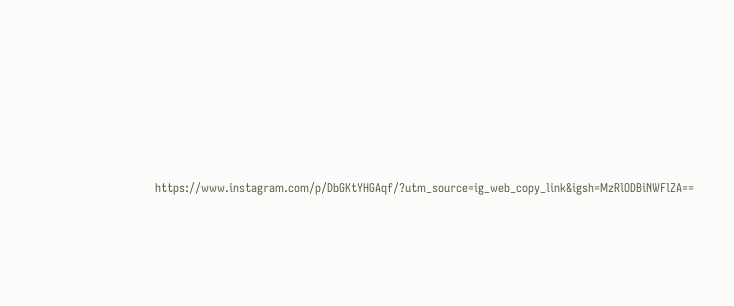https://www.instagram.com/p/DbGKtYHGAqf/?utm_source=ig_web_copy_link&igsh=MzRlODBiNWFlZA==